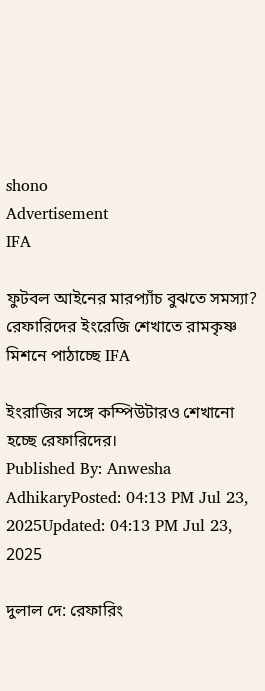shono
Advertisement
IFA

ফুটবল আইনের মারপ্যাঁচ বুঝতে সমস্যা? রেফারিদের ইংরেজি শেখাতে রামকৃষ্ণ মিশনে পাঠাচ্ছে IFA

ইংরাজির সঙ্গে কম্পিউটারও শেখানো হচ্ছে রেফারিদের।
Published By: Anwesha AdhikaryPosted: 04:13 PM Jul 23, 2025Updated: 04:13 PM Jul 23, 2025

দুলাল দে: রেফারিং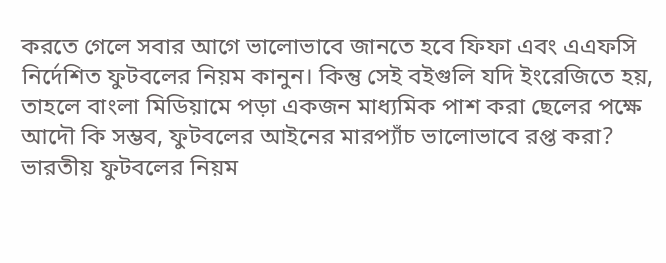করতে গেলে সবার আগে ভালোভাবে জানতে হবে ফিফা এবং এএফসি নির্দেশিত ফুটবলের নিয়ম কানুন। কিন্তু সেই বইগুলি যদি ইংরেজিতে হয়, তাহলে বাংলা মিডিয়ামে পড়া একজন মাধ্যমিক পাশ করা ছেলের পক্ষে আদৌ কি সম্ভব, ফুটবলের আইনের মারপ্যাঁচ ভালোভাবে রপ্ত করা? ভারতীয় ফুটবলের নিয়ম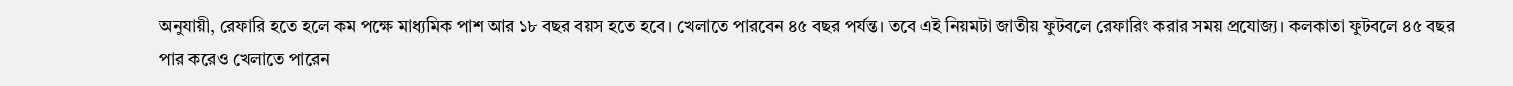অনুযায়ী, রেফারি হতে হলে কম পক্ষে মাধ্যমিক পাশ আর ১৮ বছর বয়স হতে হবে। খেলাতে পারবেন ৪৫ বছর পর্যন্ত। তবে এই নিয়মটা জাতীয় ফুটবলে রেফারিং করার সময় প্রযোজ্য। কলকাতা ফুটবলে ৪৫ বছর পার করেও খেলাতে পারেন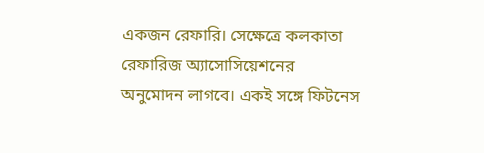একজন রেফারি। সেক্ষেত্রে কলকাতা রেফারিজ অ্যাসোসিয়েশনের অনুমোদন লাগবে। একই সঙ্গে ফিটনেস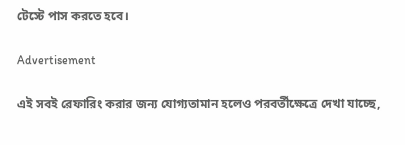টেস্টে পাস করতে হবে।

Advertisement

এই সবই রেফারিং করার জন্য যোগ্যতামান হলেও পরবর্তীক্ষেত্রে দেখা যাচ্ছে,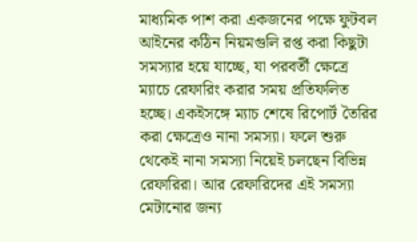মাধ্যমিক পাশ করা একজনের পক্ষে ফুটবল আইনের কঠিন নিয়মগুলি রপ্ত করা কিছুটা সমস্যার হয়ে যাচ্ছে, যা পরবর্তী ক্ষেত্রে ম্যাচে রেফারিং করার সময় প্রতিফলিত হচ্ছে। একইসঙ্গে ম্যাচ শেষে রিপোর্ট তৈরির করা ক্ষেত্রেও নানা সমস্যা। ফলে শুরু থেকেই নানা সমস্যা নিয়েই চলছেন বিভিন্ন রেফারিরা। আর রেফারিদের এই সমস্যা মেটানোর জন্য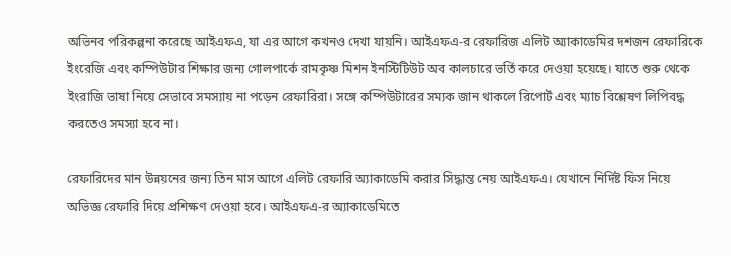অভিনব পরিকল্পনা করেছে আইএফএ, যা এর আগে কখনও দেখা যায়নি। আইএফএ-র রেফারিজ এলিট অ্যাকাডেমির দশজন রেফারিকে ইংরেজি এবং কম্পিউটার শিক্ষার জন্য গোলপার্কে রামকৃষ্ণ মিশন ইনস্টিটিউট অব কালচারে ভর্তি করে দেওয়া হয়েছে। যাতে শুরু থেকে ইংরাজি ভাষা নিয়ে সেভাবে সমস্যায় না পড়েন রেফারিরা। সঙ্গে কম্পিউটারের সম্যক জান থাকলে রিপোর্ট এবং ম্যাচ বিশ্লেষণ লিপিবদ্ধ করতেও সমস্যা হবে না।

রেফারিদের মান উন্নয়নের জন্য তিন মাস আগে এলিট রেফারি অ্যাকাডেমি করার সিদ্ধান্ত নেয় আইএফএ। যেখানে নির্দিষ্ট ফিস নিয়ে অভিজ্ঞ রেফারি দিয়ে প্রশিক্ষণ দেওয়া হবে। আইএফএ-র অ্যাকাডেমিতে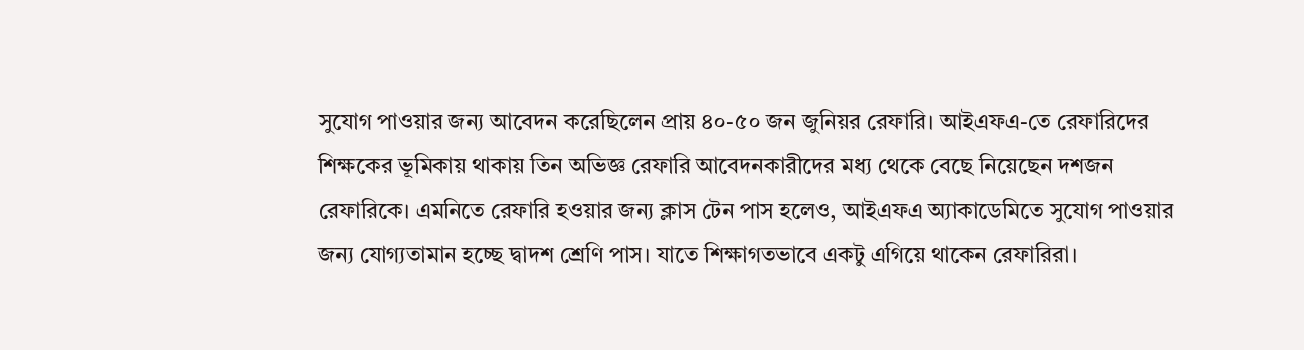সুযোগ পাওয়ার জন্য আবেদন করেছিলেন প্রায় ৪০-৫০ জন জুনিয়র রেফারি। আইএফএ-তে রেফারিদের শিক্ষকের ভূমিকায় থাকায় তিন অভিজ্ঞ রেফারি আবেদনকারীদের মধ্য থেকে বেছে নিয়েছেন দশজন রেফারিকে। এমনিতে রেফারি হওয়ার জন্য ক্লাস টেন পাস হলেও, আইএফএ অ্যাকাডেমিতে সুযোগ পাওয়ার জন্য যোগ্যতামান হচ্ছে দ্বাদশ শ্রেণি পাস। যাতে শিক্ষাগতভাবে একটু এগিয়ে থাকেন রেফারিরা।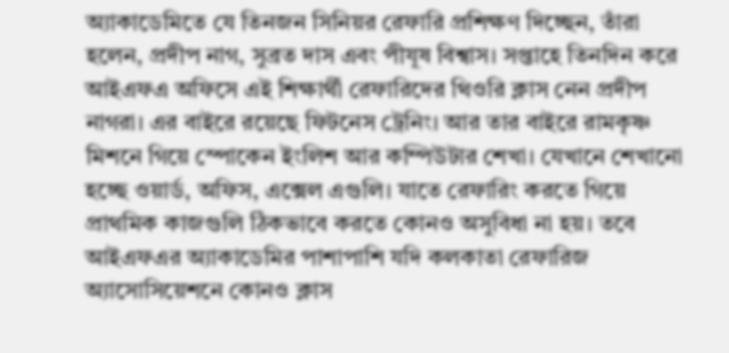অ্যাকাডেমিতে যে তিনজন সিনিয়র রেফারি প্রশিক্ষণ দিচ্ছেন, তাঁরা হলেন, প্রদীপ নাগ, সুব্রত দাস এবং পীযূষ বিশ্বাস। সপ্তাহে তিনদিন করে আইএফএ অফিসে এই শিক্ষার্থী রেফারিদের থিওরি ক্লাস নেন প্রদীপ নাগরা। এর বাইরে রয়েছে ফিটনেস ট্রেনিং। আর তার বাইরে রামকৃষ্ণ মিশনে গিয়ে স্পোকেন ইংলিশ আর কম্পিউটার শেখা। যেখানে শেখানো হচ্ছে ওয়ার্ড, অফিস, এক্সেল এগুলি। যাতে রেফারিং করতে গিয়ে প্রাথমিক কাজগুলি ঠিকভাবে করতে কোনও অসুবিধা না হয়। তবে আইএফএর অ্যাকাডেমির পাশাপাশি যদি কলকাতা রেফারিজ অ্যাসোসিয়েশনে কোনও ক্লাস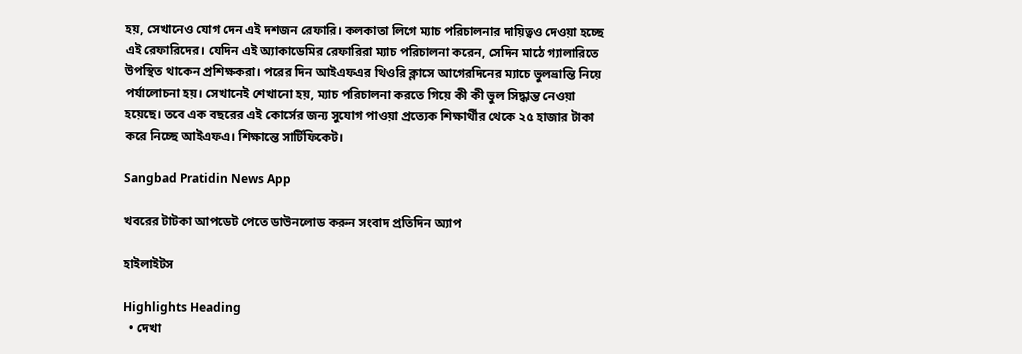হয়, সেখানেও যোগ দেন এই দশজন রেফারি। কলকাতা লিগে ম্যাচ পরিচালনার দায়িত্বও দেওয়া হচ্ছে এই রেফারিদের। যেদিন এই অ্যাকাডেমির রেফারিরা ম্যাচ পরিচালনা করেন, সেদিন মাঠে গ্যালারিতে উপস্থিত থাকেন প্রশিক্ষকরা। পরের দিন আইএফএর থিওরি ক্লাসে আগেরদিনের ম্যাচে ভুলভ্রান্তি নিয়ে পর্যালোচনা হয়। সেখানেই শেখানো হয়, ম্যাচ পরিচালনা করতে গিয়ে কী কী ভুল সিদ্ধান্ত নেওয়া হয়েছে। তবে এক বছরের এই কোর্সের জন্য সুযোগ পাওয়া প্রত্যেক শিক্ষার্থীর থেকে ২৫ হাজার টাকা করে নিচ্ছে আইএফএ। শিক্ষান্তে সার্টিফিকেট।

Sangbad Pratidin News App

খবরের টাটকা আপডেট পেতে ডাউনলোড করুন সংবাদ প্রতিদিন অ্যাপ

হাইলাইটস

Highlights Heading
  • দেখা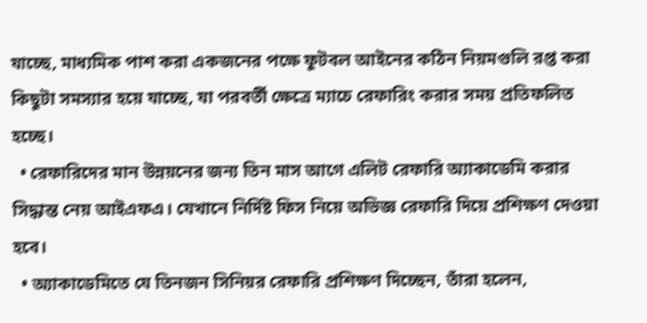যাচ্ছে, মাধ্যমিক পাশ করা একজনের পক্ষে ফুটবল আইনের কঠিন নিয়মগুলি রপ্ত করা কিছুটা সমস্যার হয়ে যাচ্ছে, যা পরবর্তী ক্ষেত্রে ম্যাচে রেফারিং করার সময় প্রতিফলিত হচ্ছে।
  • রেফারিদের মান উন্নয়নের জন্য তিন মাস আগে এলিট রেফারি অ্যাকাডেমি করার সিদ্ধান্ত নেয় আইএফএ। যেখানে নির্দিষ্ট ফিস নিয়ে অভিজ্ঞ রেফারি দিয়ে প্রশিক্ষণ দেওয়া হবে।
  • অ্যাকাডেমিতে যে তিনজন সিনিয়র রেফারি প্রশিক্ষণ দিচ্ছেন, তাঁরা হলেন,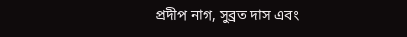প্রদীপ নাগ, সুব্রত দাস এবং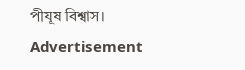পীযূষ বিশ্বাস।
Advertisement